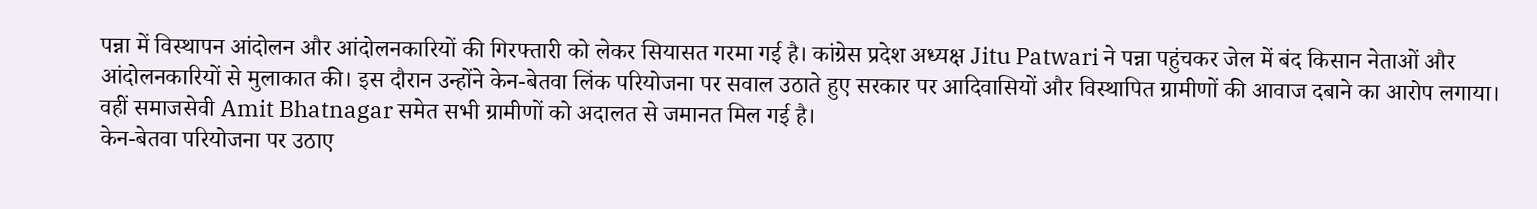पन्ना में विस्थापन आंदोलन और आंदोलनकारियों की गिरफ्तारी को लेकर सियासत गरमा गई है। कांग्रेस प्रदेश अध्यक्ष Jitu Patwari ने पन्ना पहुंचकर जेल में बंद किसान नेताओं और आंदोलनकारियों से मुलाकात की। इस दौरान उन्होंने केन-बेतवा लिंक परियोजना पर सवाल उठाते हुए सरकार पर आदिवासियों और विस्थापित ग्रामीणों की आवाज दबाने का आरोप लगाया। वहीं समाजसेवी Amit Bhatnagar समेत सभी ग्रामीणों को अदालत से जमानत मिल गई है।
केन-बेतवा परियोजना पर उठाए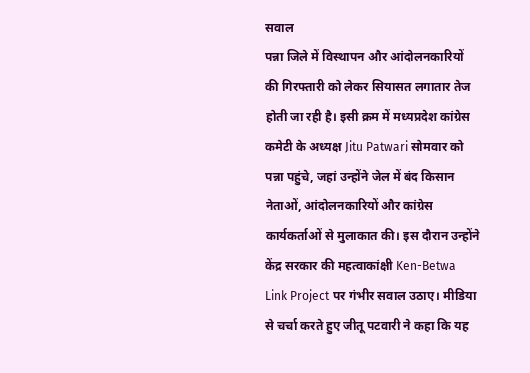सवाल
पन्ना जिले में विस्थापन और आंदोलनकारियों की गिरफ्तारी को लेकर सियासत लगातार तेज होती जा रही है। इसी क्रम में मध्यप्रदेश कांग्रेस कमेटी के अध्यक्ष Jitu Patwari सोमवार को पन्ना पहुंचे, जहां उन्होंने जेल में बंद किसान नेताओं, आंदोलनकारियों और कांग्रेस कार्यकर्ताओं से मुलाकात की। इस दौरान उन्होंने केंद्र सरकार की महत्वाकांक्षी Ken-Betwa Link Project पर गंभीर सवाल उठाए। मीडिया से चर्चा करते हुए जीतू पटवारी ने कहा कि यह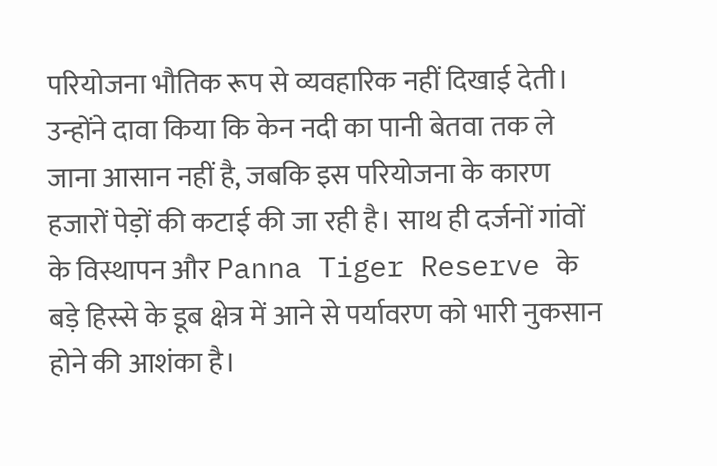परियोजना भौतिक रूप से व्यवहारिक नहीं दिखाई देती। उन्होंने दावा किया कि केन नदी का पानी बेतवा तक ले जाना आसान नहीं है, जबकि इस परियोजना के कारण हजारों पेड़ों की कटाई की जा रही है। साथ ही दर्जनों गांवों के विस्थापन और Panna Tiger Reserve के बड़े हिस्से के डूब क्षेत्र में आने से पर्यावरण को भारी नुकसान होने की आशंका है।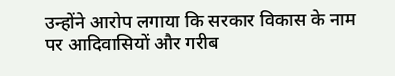उन्होंने आरोप लगाया कि सरकार विकास के नाम पर आदिवासियों और गरीब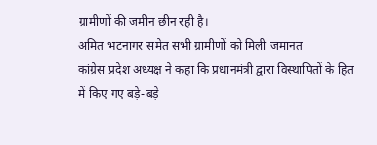ग्रामीणों की जमीन छीन रही है।
अमित भटनागर समेत सभी ग्रामीणों को मिली जमानत
कांग्रेस प्रदेश अध्यक्ष ने कहा कि प्रधानमंत्री द्वारा विस्थापितों के हित में किए गए बड़े-बड़े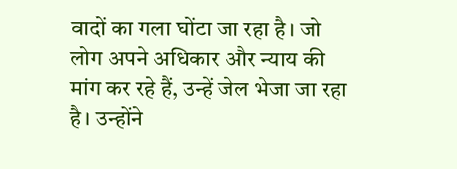वादों का गला घोंटा जा रहा है। जो लोग अपने अधिकार और न्याय की मांग कर रहे हैं, उन्हें जेल भेजा जा रहा है। उन्होंने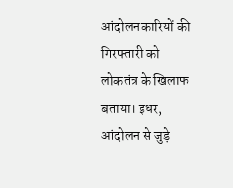आंदोलनकारियों की गिरफ्तारी को लोकतंत्र के खिलाफ बताया। इधर, आंदोलन से जुड़े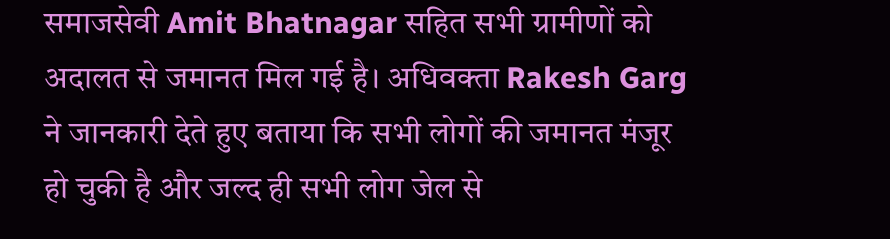समाजसेवी Amit Bhatnagar सहित सभी ग्रामीणों को अदालत से जमानत मिल गई है। अधिवक्ता Rakesh Garg ने जानकारी देते हुए बताया कि सभी लोगों की जमानत मंजूर हो चुकी है और जल्द ही सभी लोग जेल से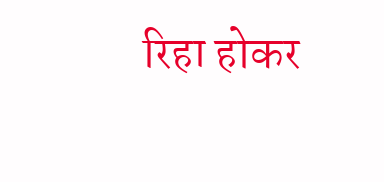रिहा होकर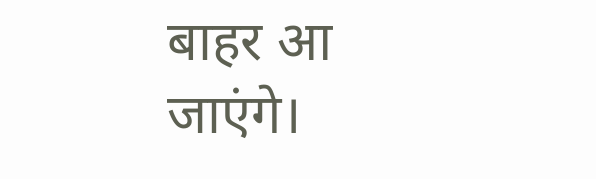बाहर आ जाएंगे।